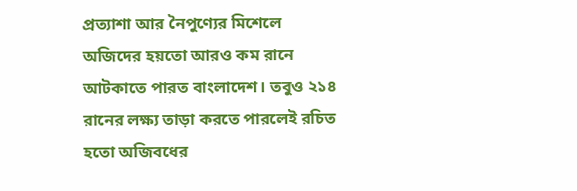প্রত্যাশা আর নৈপুণ্যের মিশেলে অজিদের হয়তো আরও কম রানে আটকাতে পারত বাংলাদেশ। তবুও ২১৪ রানের লক্ষ্য তাড়া করতে পারলেই রচিত হতো অজিবধের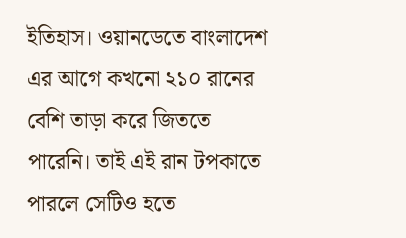ইতিহাস। ওয়ানডেতে বাংলাদেশ এর আগে কখনো ২১০ রানের বেশি তাড়া করে জিততে পারেনি। তাই এই রান টপকাতে পারলে সেটিও হতে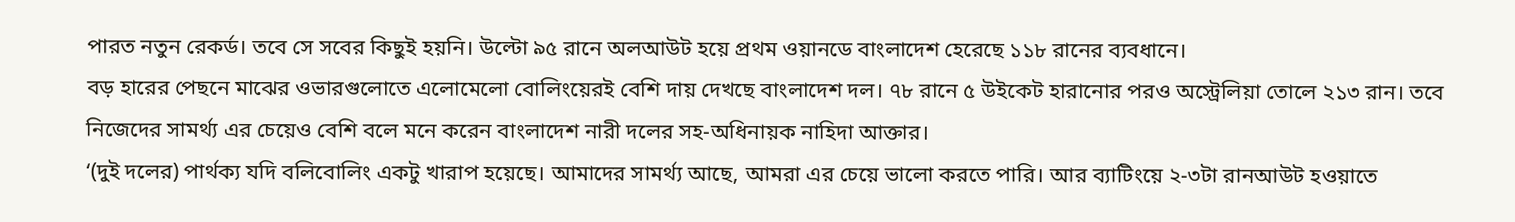পারত নতুন রেকর্ড। তবে সে সবের কিছুই হয়নি। উল্টো ৯৫ রানে অলআউট হয়ে প্রথম ওয়ানডে বাংলাদেশ হেরেছে ১১৮ রানের ব্যবধানে।
বড় হারের পেছনে মাঝের ওভারগুলোতে এলোমেলো বোলিংয়েরই বেশি দায় দেখছে বাংলাদেশ দল। ৭৮ রানে ৫ উইকেট হারানোর পরও অস্ট্রেলিয়া তোলে ২১৩ রান। তবে নিজেদের সামর্থ্য এর চেয়েও বেশি বলে মনে করেন বাংলাদেশ নারী দলের সহ-অধিনায়ক নাহিদা আক্তার।
‘(দুই দলের) পার্থক্য যদি বলিবোলিং একটু খারাপ হয়েছে। আমাদের সামর্থ্য আছে, আমরা এর চেয়ে ভালো করতে পারি। আর ব্যাটিংয়ে ২-৩টা রানআউট হওয়াতে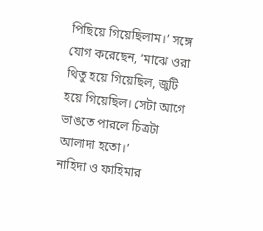পিছিয়ে গিয়েছিলাম।’ সঙ্গে যোগ করেছেন, ‘মাঝে ওরা থিতু হয়ে গিয়েছিল, জুটি হয়ে গিয়েছিল। সেটা আগে ভাঙতে পারলে চিত্রটা আলাদা হতো।’
নাহিদা ও ফাহিমার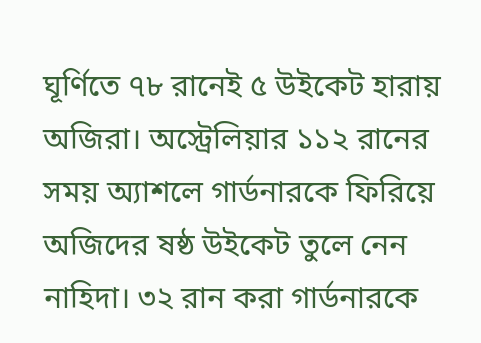ঘূর্ণিতে ৭৮ রানেই ৫ উইকেট হারায় অজিরা। অস্ট্রেলিয়ার ১১২ রানের সময় অ্যাশলে গার্ডনারকে ফিরিয়ে অজিদের ষষ্ঠ উইকেট তুলে নেন নাহিদা। ৩২ রান করা গার্ডনারকে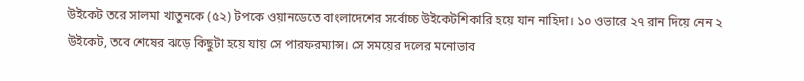উইকেট তরে সালমা খাতুনকে (৫২) টপকে ওয়ানডেতে বাংলাদেশের সর্বোচ্চ উইকেটশিকারি হয়ে যান নাহিদা। ১০ ওভারে ২৭ রান দিয়ে নেন ২ উইকেট, তবে শেষের ঝড়ে কিছুটা হয়ে যায় সে পারফরম্যান্স। সে সময়ের দলের মনোভাব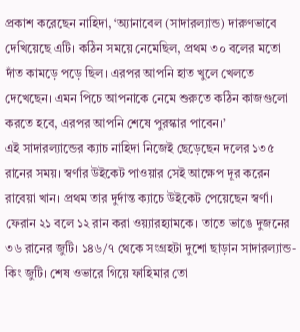প্রকাশ করেছেন নাহিদা, ‘অ্যানাবেল (সাদারল্যান্ড) দারুণভাবে দেখিয়েছে এটি। কঠিন সময়ে নেমেছিল, প্রথম ৩০ বলের মতো দাঁত কামড়ে পড়ে ছিল। এরপর আপনি হাত খুলে খেলতে দেখেছেন। এমন পিচে আপনাকে নেমে শুরুতে কঠিন কাজগুলো করতে হবে, এরপর আপনি শেষে পুরস্কার পাবেন।’
এই সাদারল্যান্ডের ক্যাচ নাহিদা নিজেই ছেড়েছেন দলের ১৩৫ রানের সময়। স্বর্ণার উইকেট পাওয়ার সেই আক্ষেপ দূর করেন রাবেয়া খান। প্রথম তার দুর্দান্ত ক্যাচে উইকেট পেয়েছেন স্বর্ণা। ফেরান ২১ বলে ১২ রান করা ওয়্যারহ্যামকে। তাতে ভাঙে দুজনের ৩৬ রানের জুটি। ১৪৬/৭ থেকে সংগ্রহটা দুশো ছাড়ান সাদারল্যান্ড-কিং জুটি। শেষ ওভারে গিয়ে ফাহিমার তো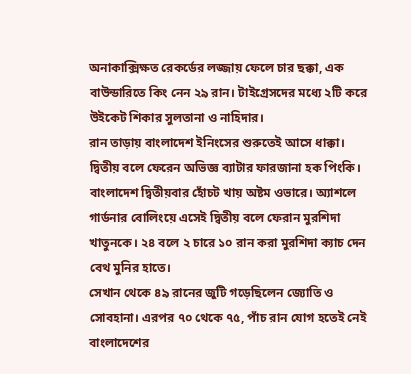অনাকাক্সিক্ষত রেকর্ডের লজ্জায় ফেলে চার ছক্কা, এক বাউন্ডারিতে কিং নেন ২৯ রান। টাইগ্রেসদের মধ্যে ২টি করে উইকেট শিকার সুলতানা ও নাহিদার।
রান তাড়ায় বাংলাদেশ ইনিংসের শুরুতেই আসে ধাক্কা। দ্বিতীয় বলে ফেরেন অভিজ্ঞ ব্যাটার ফারজানা হক পিংকি। বাংলাদেশ দ্বিতীয়বার হোঁচট খায় অষ্টম ওভারে। অ্যাশলে গার্ডনার বোলিংয়ে এসেই দ্বিতীয় বলে ফেরান মুরশিদা খাতুনকে। ২৪ বলে ২ চারে ১০ রান করা মুরশিদা ক্যাচ দেন বেথ মুনির হাতে।
সেখান থেকে ৪৯ রানের জুটি গড়েছিলেন জ্যোতি ও সোবহানা। এরপর ৭০ থেকে ৭৫, পাঁচ রান যোগ হতেই নেই বাংলাদেশের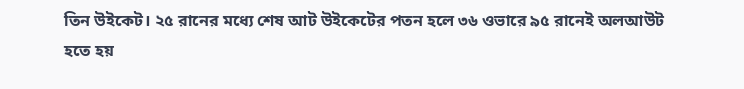তিন উইকেট। ২৫ রানের মধ্যে শেষ আট উইকেটের পতন হলে ৩৬ ওভারে ৯৫ রানেই অলআউট হতে হয়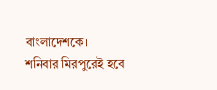বাংলাদেশকে।
শনিবার মিরপুরেই হবে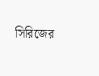সিরিজের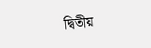দ্বিতীয়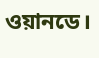ওয়ানডে।